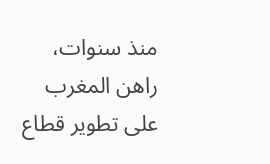منذ سنوات، راهن المغرب على تطوير قطاع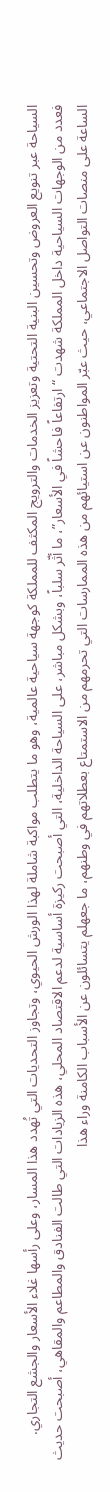السياحة عبر تنويع العروض وتحسين البنية التحتية وتعزيز الخدمات والترويج المكثف للمملكة كوجهة سياحية عالمية، وهو ما يتطلب مواكبة شاملة لهذا الورش الحيوي، وتجاوز التحديات التي تُهدد هذا المسار، وعلى رأسها غلاء الأسعار والجشع التجاري.
فعدد من الوجهات السياحية داخل المملكة شهدت “ارتفاعاً فاحشاً في الأسعار”، ما أثّر سلباً، وبشكل مباشر، على السياحة الداخلية، التي أصبحت ركيزة أساسية لدعم الاقتصاد المحلي، هذه الزيادات التي طالت الفنادق والمطاعم والمقاهي، أصبحت حديث الساعة على منصات التواصل الاجتماعي، حيث عبّر المواطنون عن استيائهم من هذه الممارسات التي تحرمهم من الاستمتاع بعطلاتهم في وطنهم، ما جعهلم يتسائلون عن الأسباب الكامنة وراء هذا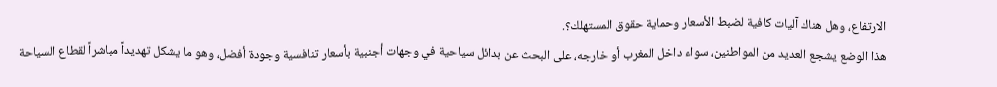الارتفاع، وهل هناك آليات كافية لضبط الأسعار وحماية حقوق المستهلك؟.
هذا الوضع يشجع العديد من المواطنين، سواء داخل المغرب أو خارجه، على البحث عن بدائل سياحية في وجهات أجنبية بأسعار تنافسية وجودة أفضل، وهو ما يشكل تهديداً مباشراً لقطاع السياحة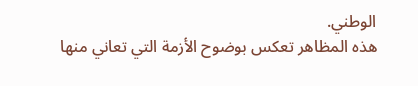الوطني.
هذه المظاهر تعكس بوضوح الأزمة التي تعاني منها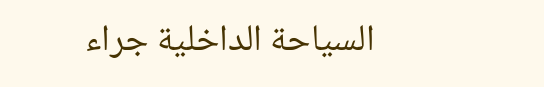السياحة الداخلية جراء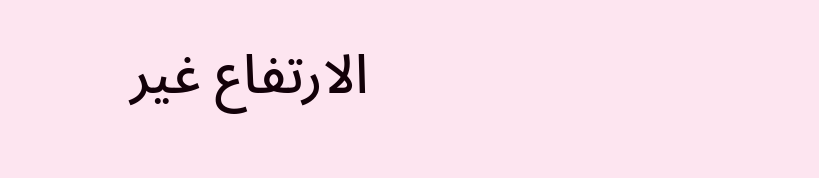الارتفاع غير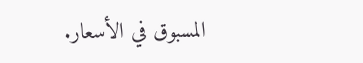المسبوق في الأسعار.